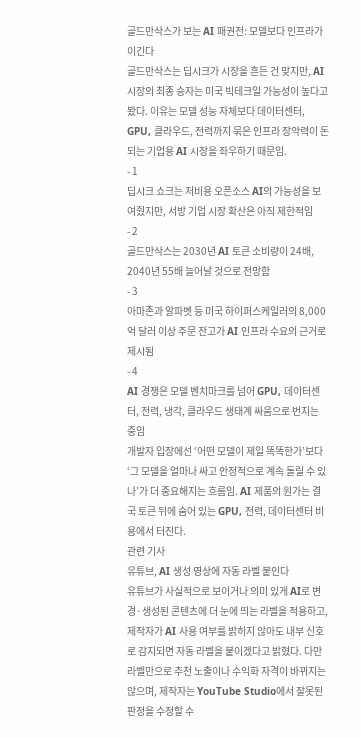골드만삭스가 보는 AI 패권전: 모델보다 인프라가 이긴다
골드만삭스는 딥시크가 시장을 흔든 건 맞지만, AI 시장의 최종 승자는 미국 빅테크일 가능성이 높다고 봤다. 이유는 모델 성능 자체보다 데이터센터, GPU, 클라우드, 전력까지 묶은 인프라 장악력이 돈 되는 기업용 AI 시장을 좌우하기 때문임.
- 1
딥시크 쇼크는 저비용 오픈소스 AI의 가능성을 보여줬지만, 서방 기업 시장 확산은 아직 제한적임
- 2
골드만삭스는 2030년 AI 토큰 소비량이 24배, 2040년 55배 늘어날 것으로 전망함
- 3
아마존과 알파벳 등 미국 하이퍼스케일러의 8,000억 달러 이상 주문 잔고가 AI 인프라 수요의 근거로 제시됨
- 4
AI 경쟁은 모델 벤치마크를 넘어 GPU, 데이터센터, 전력, 냉각, 클라우드 생태계 싸움으로 번지는 중임
개발자 입장에선 ‘어떤 모델이 제일 똑똑한가’보다 ‘그 모델을 얼마나 싸고 안정적으로 계속 돌릴 수 있나’가 더 중요해지는 흐름임. AI 제품의 원가는 결국 토큰 뒤에 숨어 있는 GPU, 전력, 데이터센터 비용에서 터진다.
관련 기사
유튜브, AI 생성 영상에 자동 라벨 붙인다
유튜브가 사실적으로 보이거나 의미 있게 AI로 변경·생성된 콘텐츠에 더 눈에 띄는 라벨을 적용하고, 제작자가 AI 사용 여부를 밝히지 않아도 내부 신호로 감지되면 자동 라벨을 붙이겠다고 밝혔다. 다만 라벨만으로 추천 노출이나 수익화 자격이 바뀌지는 않으며, 제작자는 YouTube Studio에서 잘못된 판정을 수정할 수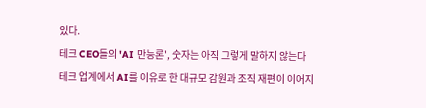있다.
테크 CEO들의 'AI 만능론', 숫자는 아직 그렇게 말하지 않는다
테크 업계에서 AI를 이유로 한 대규모 감원과 조직 재편이 이어지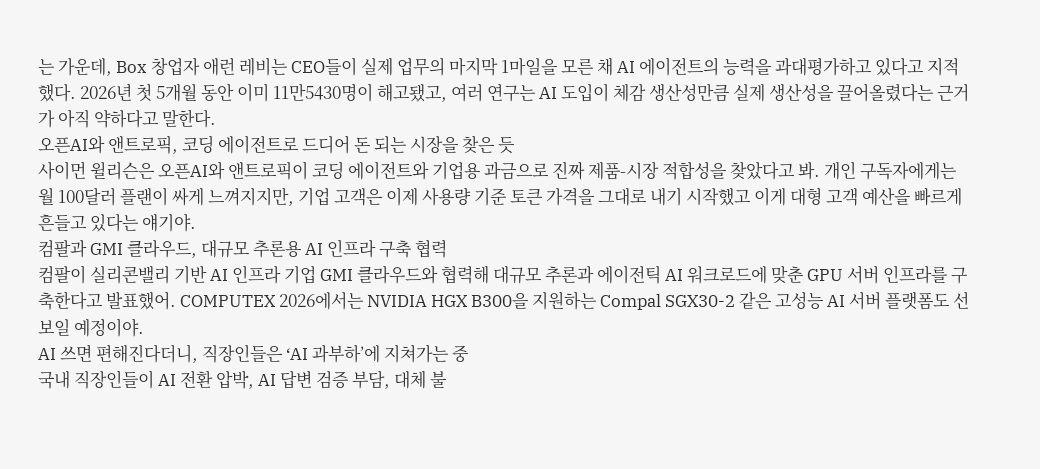는 가운데, Box 창업자 애런 레비는 CEO들이 실제 업무의 마지막 1마일을 모른 채 AI 에이전트의 능력을 과대평가하고 있다고 지적했다. 2026년 첫 5개월 동안 이미 11만5430명이 해고됐고, 여러 연구는 AI 도입이 체감 생산성만큼 실제 생산성을 끌어올렸다는 근거가 아직 약하다고 말한다.
오픈AI와 앤트로픽, 코딩 에이전트로 드디어 돈 되는 시장을 찾은 듯
사이먼 윌리슨은 오픈AI와 앤트로픽이 코딩 에이전트와 기업용 과금으로 진짜 제품-시장 적합성을 찾았다고 봐. 개인 구독자에게는 월 100달러 플랜이 싸게 느껴지지만, 기업 고객은 이제 사용량 기준 토큰 가격을 그대로 내기 시작했고 이게 대형 고객 예산을 빠르게 흔들고 있다는 얘기야.
컴팔과 GMI 클라우드, 대규모 추론용 AI 인프라 구축 협력
컴팔이 실리콘밸리 기반 AI 인프라 기업 GMI 클라우드와 협력해 대규모 추론과 에이전틱 AI 워크로드에 맞춘 GPU 서버 인프라를 구축한다고 발표했어. COMPUTEX 2026에서는 NVIDIA HGX B300을 지원하는 Compal SGX30-2 같은 고성능 AI 서버 플랫폼도 선보일 예정이야.
AI 쓰면 편해진다더니, 직장인들은 ‘AI 과부하’에 지쳐가는 중
국내 직장인들이 AI 전환 압박, AI 답변 검증 부담, 대체 불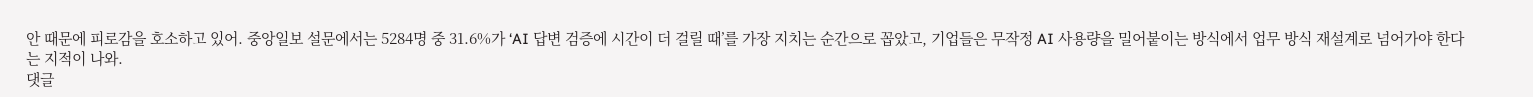안 때문에 피로감을 호소하고 있어. 중앙일보 설문에서는 5284명 중 31.6%가 ‘AI 답변 검증에 시간이 더 걸릴 때’를 가장 지치는 순간으로 꼽았고, 기업들은 무작정 AI 사용량을 밀어붙이는 방식에서 업무 방식 재설계로 넘어가야 한다는 지적이 나와.
댓글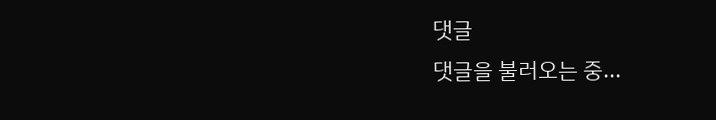댓글
댓글을 불러오는 중...